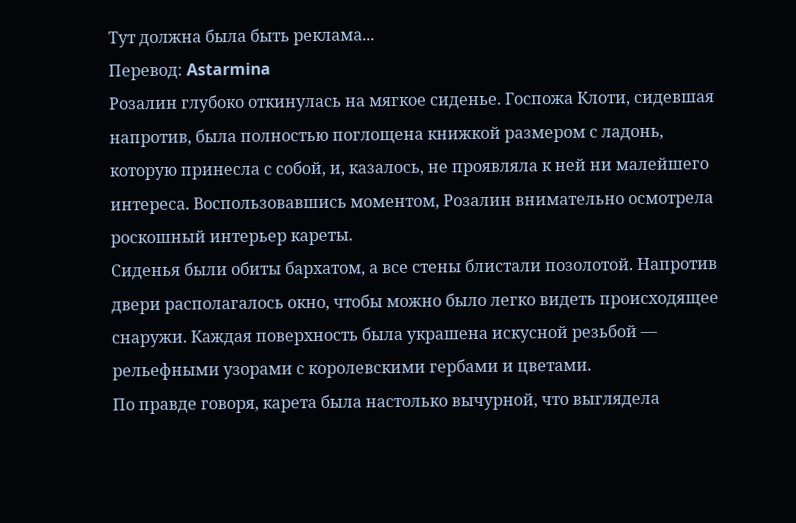Тут должна была быть реклама...
Перевод: Astarmina
Розалин глубоко откинулась на мягкое сиденье. Госпожа Клоти, сидевшая напротив, была полностью поглощена книжкой размером с ладонь, которую принесла с собой, и, казалось, не проявляла к ней ни малейшего интереса. Воспользовавшись моментом, Розалин внимательно осмотрела роскошный интерьер кареты.
Сиденья были обиты бархатом, а все стены блистали позолотой. Напротив двери располагалось окно, чтобы можно было легко видеть происходящее снаружи. Каждая поверхность была украшена искусной резьбой — рельефными узорами с королевскими гербами и цветами.
По правде говоря, карета была настолько вычурной, что выглядела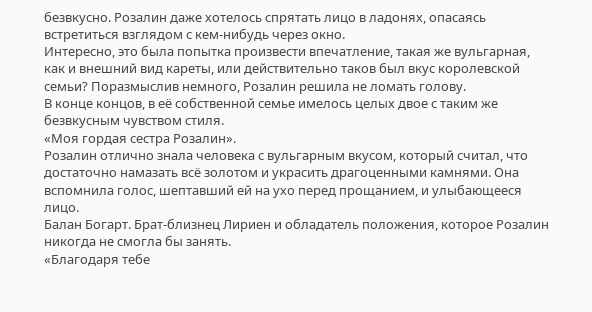безвкусно. Розалин даже хотелось спрятать лицо в ладонях, опасаясь встретиться взглядом с кем-нибудь через окно.
Интересно, это была попытка произвести впечатление, такая же вульгарная, как и внешний вид кареты, или действительно таков был вкус королевской семьи? Поразмыслив немного, Розалин решила не ломать голову.
В конце концов, в её собственной семье имелось целых двое с таким же безвкусным чувством стиля.
«Моя гордая сестра Розалин».
Розалин отлично знала человека с вульгарным вкусом, который считал, что достаточно намазать всё золотом и украсить драгоценными камнями. Она вспомнила голос, шептавший ей на ухо перед прощанием, и улыбающееся лицо.
Балан Богарт. Брат-близнец Лириен и обладатель положения, которое Розалин никогда не смогла бы занять.
«Благодаря тебе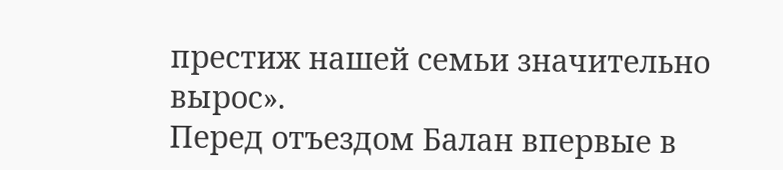престиж нашей семьи значительно вырос».
Перед отъездом Балан впервые в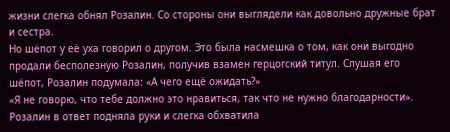жизни слегка обнял Розалин. Со стороны они выглядели как довольно дружные брат и сестра.
Но шёпот у её уха говорил о другом. Это была насмешка о том, как они выгодно продали бесполезную Розалин, получив взамен герцогский титул. Слушая его шёпот, Розалин подумала: «А чего ещё ожидать?»
«Я не говорю, что тебе должно это нравиться, так что не нужно благодарности».
Розалин в ответ подняла руки и слегка обхватила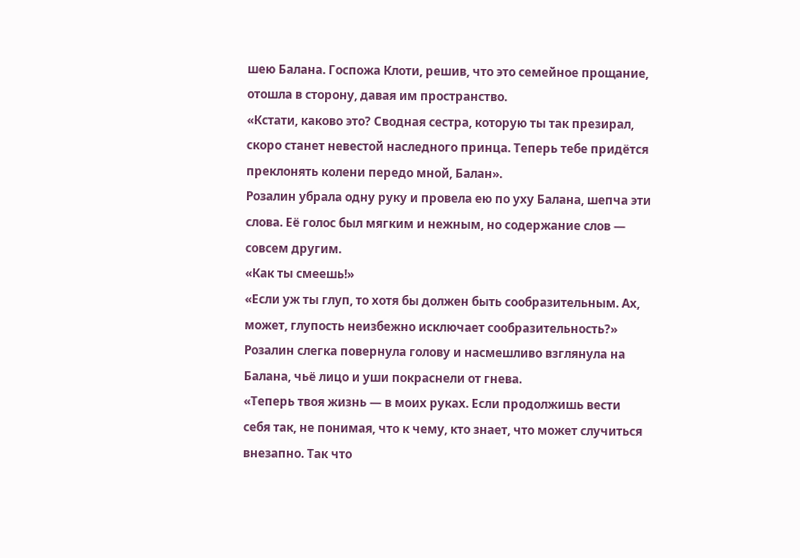шею Балана. Госпожа Клоти, решив, что это семейное прощание, отошла в сторону, давая им пространство.
«Кстати, каково это? Сводная сестра, которую ты так презирал, скоро станет невестой наследного принца. Теперь тебе придётся преклонять колени передо мной, Балан».
Розалин убрала одну руку и провела ею по уху Балана, шепча эти слова. Её голос был мягким и нежным, но содержание слов — совсем другим.
«Как ты смеешь!»
«Если уж ты глуп, то хотя бы должен быть сообразительным. Ах, может, глупость неизбежно исключает сообразительность?»
Розалин слегка повернула голову и насмешливо взглянула на Балана, чьё лицо и уши покраснели от гнева.
«Теперь твоя жизнь — в моих руках. Если продолжишь вести себя так, не понимая, что к чему, кто знает, что может случиться внезапно. Так что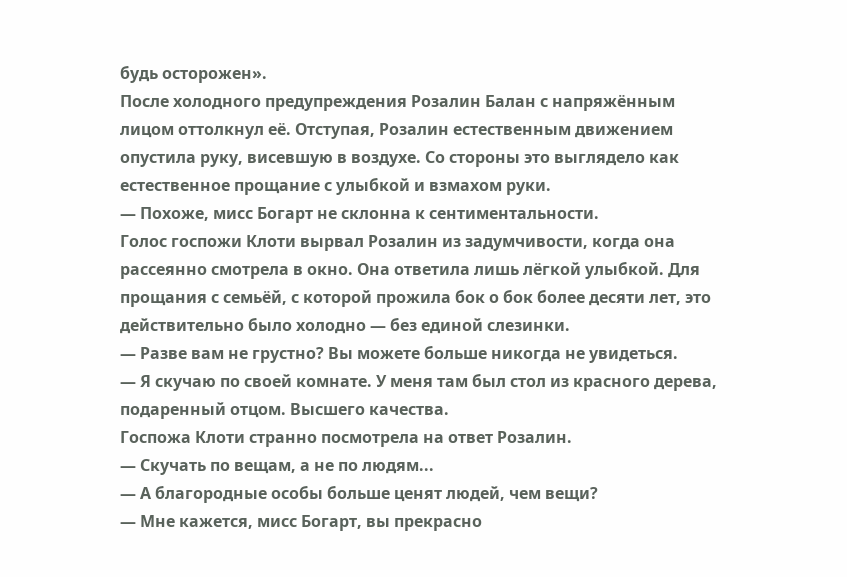будь осторожен».
После холодного предупреждения Розалин Балан с напряжённым лицом оттолкнул её. Отступая, Розалин естественным движением опустила руку, висевшую в воздухе. Со стороны это выглядело как естественное прощание с улыбкой и взмахом руки.
— Похоже, мисс Богарт не склонна к сентиментальности.
Голос госпожи Клоти вырвал Розалин из задумчивости, когда она рассеянно смотрела в окно. Она ответила лишь лёгкой улыбкой. Для прощания с семьёй, с которой прожила бок о бок более десяти лет, это действительно было холодно — без единой слезинки.
— Разве вам не грустно? Вы можете больше никогда не увидеться.
— Я скучаю по своей комнате. У меня там был стол из красного дерева, подаренный отцом. Высшего качества.
Госпожа Клоти странно посмотрела на ответ Розалин.
— Скучать по вещам, а не по людям...
— А благородные особы больше ценят людей, чем вещи?
— Мне кажется, мисс Богарт, вы прекрасно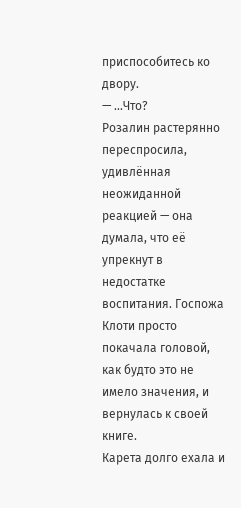приспособитесь ко двору.
— ...Что?
Розалин растерянно переспросила, удивлённая неожиданной реакцией — она думала, что её упрекнут в недостатке воспитания. Госпожа Клоти просто покачала головой, как будто это не имело значения, и вернулась к своей книге.
Карета долго ехала и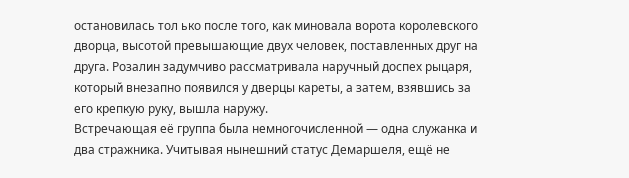остановилась тол ько после того, как миновала ворота королевского дворца, высотой превышающие двух человек, поставленных друг на друга. Розалин задумчиво рассматривала наручный доспех рыцаря, который внезапно появился у дверцы кареты, а затем, взявшись за его крепкую руку, вышла наружу.
Встречающая её группа была немногочисленной — одна служанка и два стражника. Учитывая нынешний статус Демаршеля, ещё не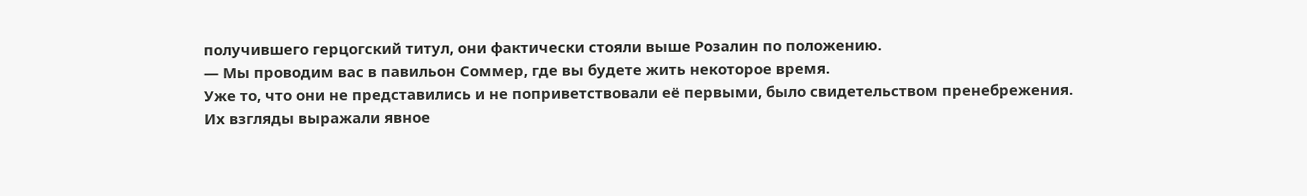получившего герцогский титул, они фактически стояли выше Розалин по положению.
— Мы проводим вас в павильон Соммер, где вы будете жить некоторое время.
Уже то, что они не представились и не поприветствовали её первыми, было свидетельством пренебрежения. Их взгляды выражали явное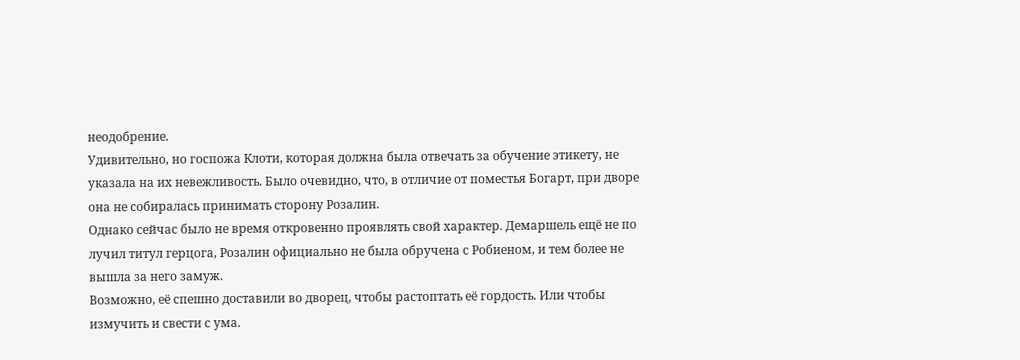неодобрение.
Удивительно, но госпожа Клоти, которая должна была отвечать за обучение этикету, не указала на их невежливость. Было очевидно, что, в отличие от поместья Богарт, при дворе она не собиралась принимать сторону Розалин.
Однако сейчас было не время откровенно проявлять свой характер. Демаршель ещё не по лучил титул герцога, Розалин официально не была обручена с Робиеном, и тем более не вышла за него замуж.
Возможно, её спешно доставили во дворец, чтобы растоптать её гордость. Или чтобы измучить и свести с ума.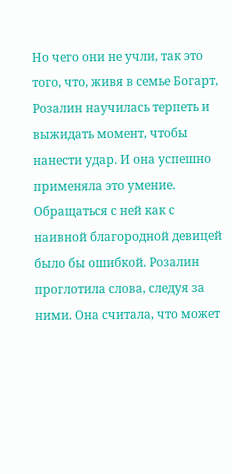Но чего они не учли, так это того, что, живя в семье Богарт, Розалин научилась терпеть и выжидать момент, чтобы нанести удар. И она успешно применяла это умение.
Обращаться с ней как с наивной благородной девицей было бы ошибкой. Розалин проглотила слова, следуя за ними. Она считала, что может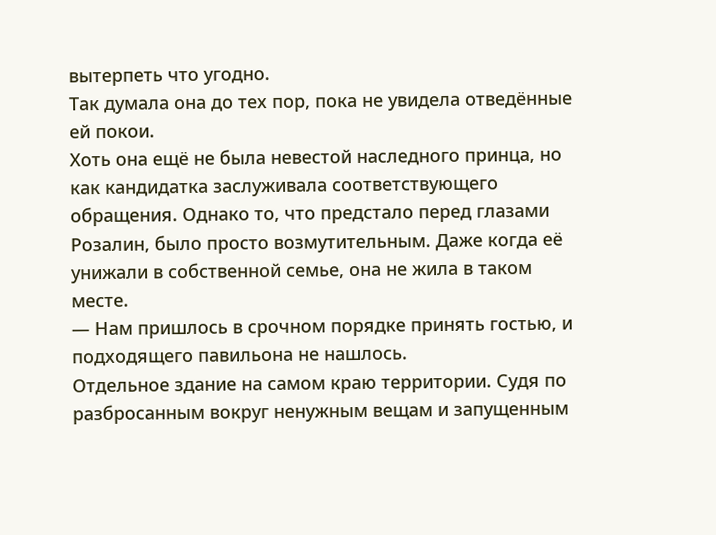вытерпеть что угодно.
Так думала она до тех пор, пока не увидела отведённые ей покои.
Хоть она ещё не была невестой наследного принца, но как кандидатка заслуживала соответствующего обращения. Однако то, что предстало перед глазами Розалин, было просто возмутительным. Даже когда её унижали в собственной семье, она не жила в таком месте.
— Нам пришлось в срочном порядке принять гостью, и подходящего павильона не нашлось.
Отдельное здание на самом краю территории. Судя по разбросанным вокруг ненужным вещам и запущенным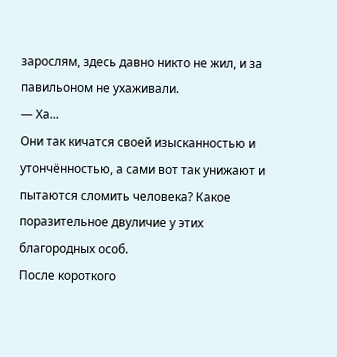зарослям, здесь давно никто не жил, и за павильоном не ухаживали.
— Ха...
Они так кичатся своей изысканностью и утончённостью, а сами вот так унижают и пытаются сломить человека? Какое поразительное двуличие у этих благородных особ.
После короткого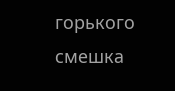горького смешка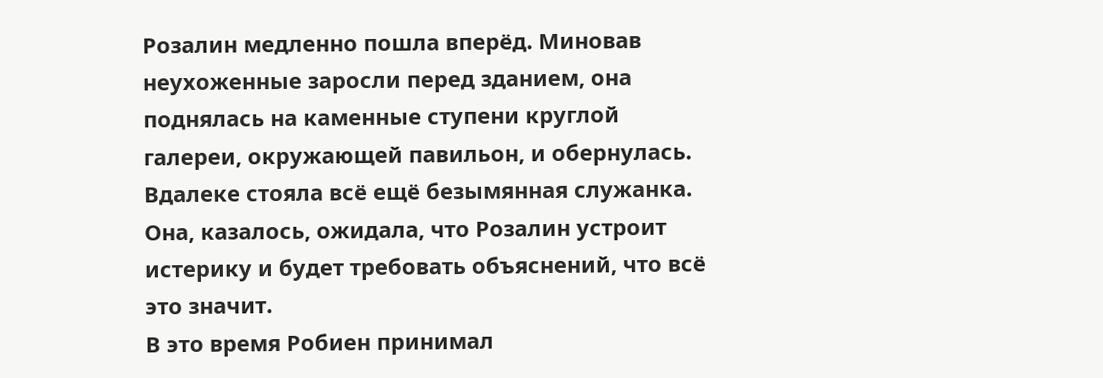Розалин медленно пошла вперёд. Миновав неухоженные заросли перед зданием, она поднялась на каменные ступени круглой галереи, окружающей павильон, и обернулась. Вдалеке стояла всё ещё безымянная служанка.
Она, казалось, ожидала, что Розалин устроит истерику и будет требовать объяснений, что всё это значит.
В это время Робиен принимал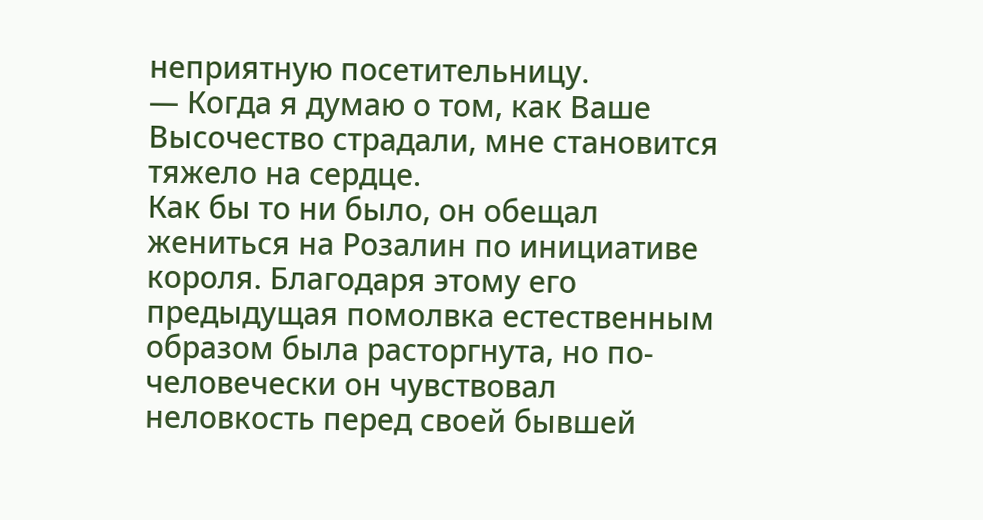неприятную посетительницу.
— Когда я думаю о том, как Ваше Высочество страдали, мне становится тяжело на сердце.
Как бы то ни было, он обещал жениться на Розалин по инициативе короля. Благодаря этому его предыдущая помолвка естественным образом была расторгнута, но по-человечески он чувствовал неловкость перед своей бывшей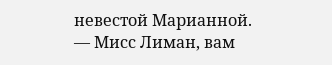невестой Марианной.
— Мисс Лиман, вам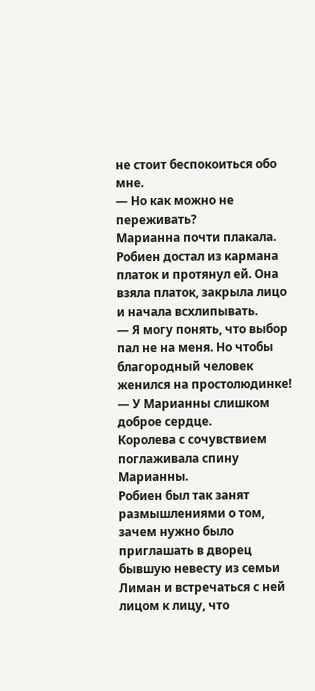не стоит беспокоиться обо мне.
— Но как можно не переживать?
Марианна почти плакала. Робиен достал из кармана платок и протянул ей. Она взяла платок, закрыла лицо и начала всхлипывать.
— Я могу понять, что выбор пал не на меня. Но чтобы благородный человек женился на простолюдинке!
— У Марианны слишком доброе сердце.
Королева с сочувствием поглаживала спину Марианны.
Робиен был так занят размышлениями о том, зачем нужно было приглашать в дворец бывшую невесту из семьи Лиман и встречаться с ней лицом к лицу, что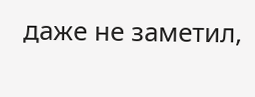даже не заметил,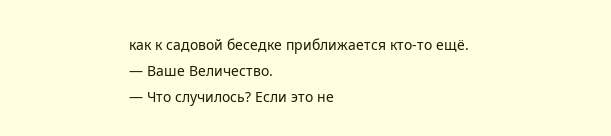как к садовой беседке приближается кто-то ещё.
— Ваше Величество.
— Что случилось? Если это не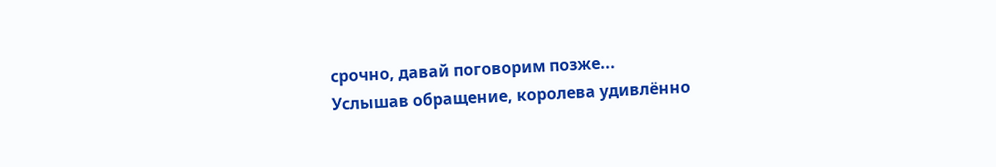срочно, давай поговорим позже...
Услышав обращение, королева удивлённо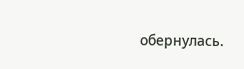обернулась.